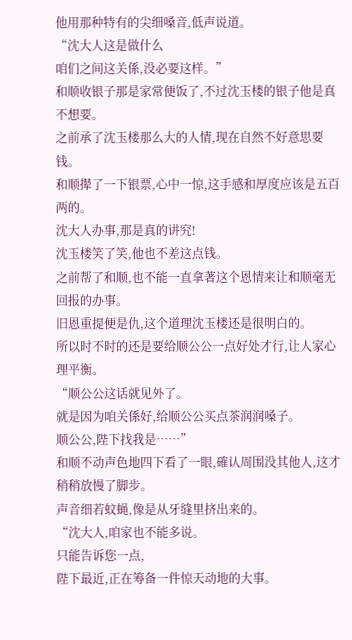他用那种特有的尖细嗓音,低声说道。
“沈大人这是做什么
咱们之间这关係,没必要这样。”
和顺收银子那是家常便饭了,不过沈玉楼的银子他是真不想要。
之前承了沈玉楼那么大的人情,现在自然不好意思要钱。
和顺撵了一下银票,心中一惊,这手感和厚度应该是五百两的。
沈大人办事,那是真的讲究!
沈玉楼笑了笑,他也不差这点钱。
之前帮了和顺,也不能一直拿著这个恩情来让和顺毫无回报的办事。
旧恩重提便是仇,这个道理沈玉楼还是很明白的。
所以时不时的还是要给顺公公一点好处才行,让人家心理平衡。
“顺公公这话就见外了。
就是因为咱关係好,给顺公公买点茶润润嗓子。
顺公公,陛下找我是……”
和顺不动声色地四下看了一眼,確认周围没其他人,这才稍稍放慢了脚步。
声音细若蚊蝇,像是从牙缝里挤出来的。
“沈大人,咱家也不能多说。
只能告诉您一点,
陛下最近,正在筹备一件惊天动地的大事。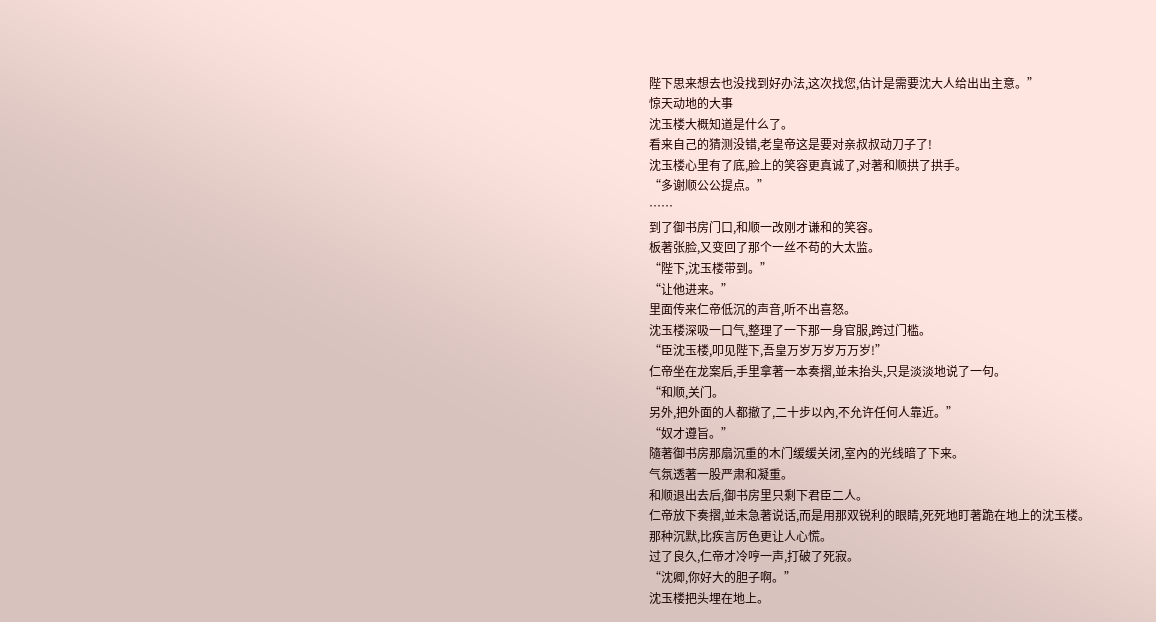陛下思来想去也没找到好办法,这次找您,估计是需要沈大人给出出主意。”
惊天动地的大事
沈玉楼大概知道是什么了。
看来自己的猜测没错,老皇帝这是要对亲叔叔动刀子了!
沈玉楼心里有了底,脸上的笑容更真诚了,对著和顺拱了拱手。
“多谢顺公公提点。”
……
到了御书房门口,和顺一改刚才谦和的笑容。
板著张脸,又变回了那个一丝不苟的大太监。
“陛下,沈玉楼带到。”
“让他进来。”
里面传来仁帝低沉的声音,听不出喜怒。
沈玉楼深吸一口气,整理了一下那一身官服,跨过门槛。
“臣沈玉楼,叩见陛下,吾皇万岁万岁万万岁!”
仁帝坐在龙案后,手里拿著一本奏摺,並未抬头,只是淡淡地说了一句。
“和顺,关门。
另外,把外面的人都撤了,二十步以內,不允许任何人靠近。”
“奴才遵旨。”
隨著御书房那扇沉重的木门缓缓关闭,室內的光线暗了下来。
气氛透著一股严肃和凝重。
和顺退出去后,御书房里只剩下君臣二人。
仁帝放下奏摺,並未急著说话,而是用那双锐利的眼睛,死死地盯著跪在地上的沈玉楼。
那种沉默,比疾言厉色更让人心慌。
过了良久,仁帝才冷哼一声,打破了死寂。
“沈卿,你好大的胆子啊。”
沈玉楼把头埋在地上。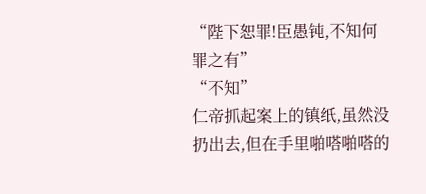“陛下恕罪!臣愚钝,不知何罪之有”
“不知”
仁帝抓起案上的镇纸,虽然没扔出去,但在手里啪嗒啪嗒的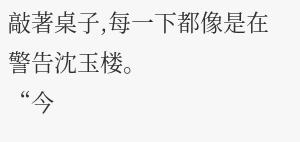敲著桌子,每一下都像是在警告沈玉楼。
“今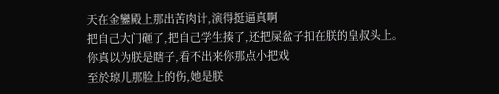天在金鑾殿上那出苦肉计,演得挺逼真啊
把自己大门砸了,把自己学生揍了,还把屎盆子扣在朕的皇叔头上。
你真以为朕是瞎子,看不出来你那点小把戏
至於琼儿那脸上的伤,她是朕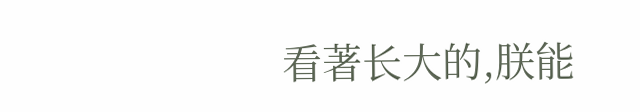看著长大的,朕能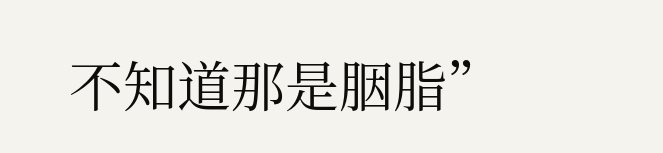不知道那是胭脂”